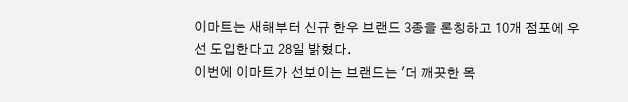이마트는 새해부터 신규 한우 브랜드 3종을 론칭하고 10개 점포에 우선 도입한다고 28일 밝혔다.
이번에 이마트가 선보이는 브랜드는 '더 깨끗한 목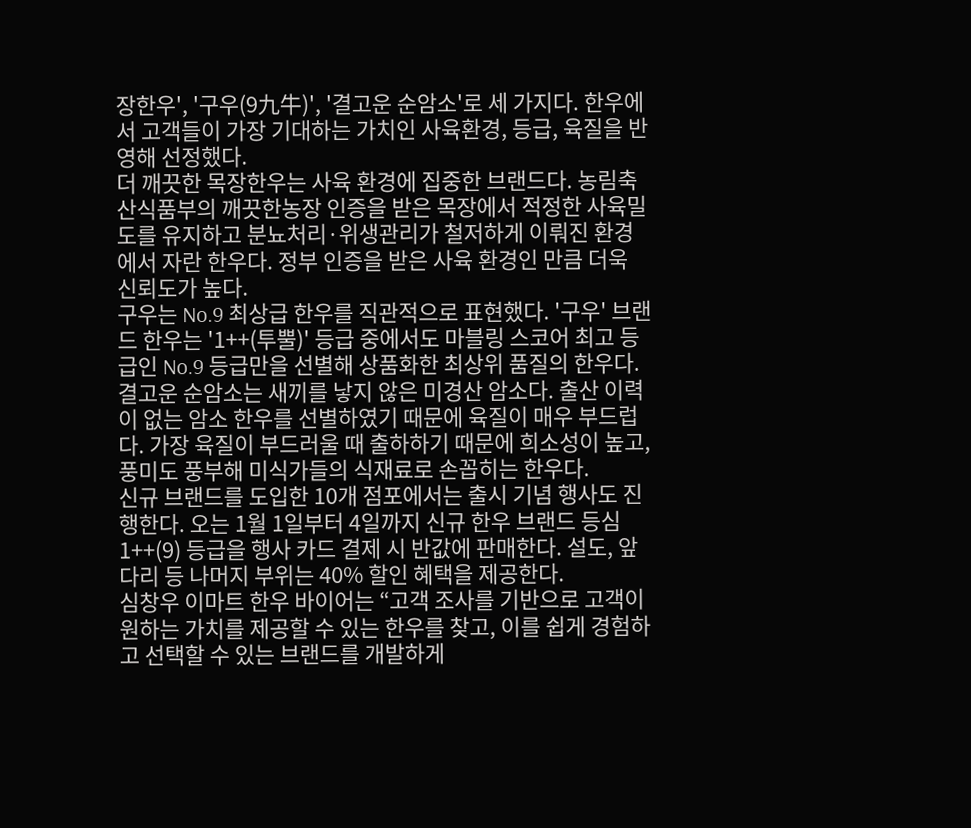장한우', '구우(9九牛)', '결고운 순암소'로 세 가지다. 한우에서 고객들이 가장 기대하는 가치인 사육환경, 등급, 육질을 반영해 선정했다.
더 깨끗한 목장한우는 사육 환경에 집중한 브랜드다. 농림축산식품부의 깨끗한농장 인증을 받은 목장에서 적정한 사육밀도를 유지하고 분뇨처리·위생관리가 철저하게 이뤄진 환경에서 자란 한우다. 정부 인증을 받은 사육 환경인 만큼 더욱 신뢰도가 높다.
구우는 No.9 최상급 한우를 직관적으로 표현했다. '구우' 브랜드 한우는 '1++(투뿔)' 등급 중에서도 마블링 스코어 최고 등급인 No.9 등급만을 선별해 상품화한 최상위 품질의 한우다.
결고운 순암소는 새끼를 낳지 않은 미경산 암소다. 출산 이력이 없는 암소 한우를 선별하였기 때문에 육질이 매우 부드럽다. 가장 육질이 부드러울 때 출하하기 때문에 희소성이 높고, 풍미도 풍부해 미식가들의 식재료로 손꼽히는 한우다.
신규 브랜드를 도입한 10개 점포에서는 출시 기념 행사도 진행한다. 오는 1월 1일부터 4일까지 신규 한우 브랜드 등심 1++(9) 등급을 행사 카드 결제 시 반값에 판매한다. 설도, 앞다리 등 나머지 부위는 40% 할인 혜택을 제공한다.
심창우 이마트 한우 바이어는 “고객 조사를 기반으로 고객이 원하는 가치를 제공할 수 있는 한우를 찾고, 이를 쉽게 경험하고 선택할 수 있는 브랜드를 개발하게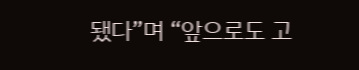됐다”며 “앞으로도 고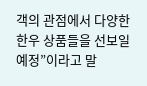객의 관점에서 다양한 한우 상품들을 선보일 예정”이라고 말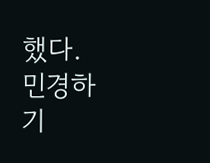했다.
민경하 기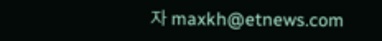자 maxkh@etnews.com